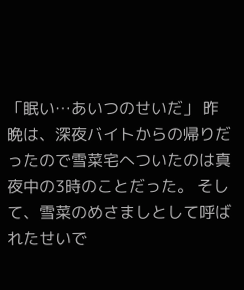「眠い…あいつのせいだ」 昨晩は、深夜バイトからの帰りだったので雪菜宅へついたのは真夜中の3時のことだった。 そして、雪菜のめさましとして呼ばれたせいで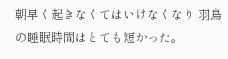朝早く起きなくてはいけなくなり 羽鳥の睡眠時間はとても短かった。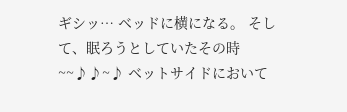ギシッ… ベッドに横になる。 そして、眠ろうとしていたその時 ~~♪♪~♪ ベットサイドにおいて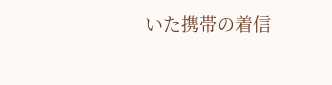いた携帯の着信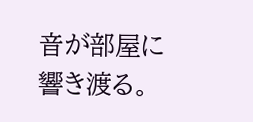音が部屋に響き渡る。